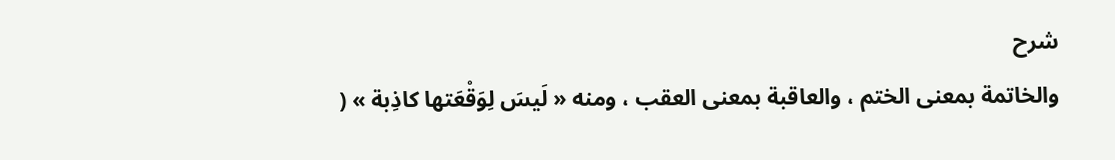شرح
والخاتمة بمعنى الختم ، والعاقبة بمعنى العقب ، ومنه « لَيسَ لِوَقْعَتها كاذِبة » (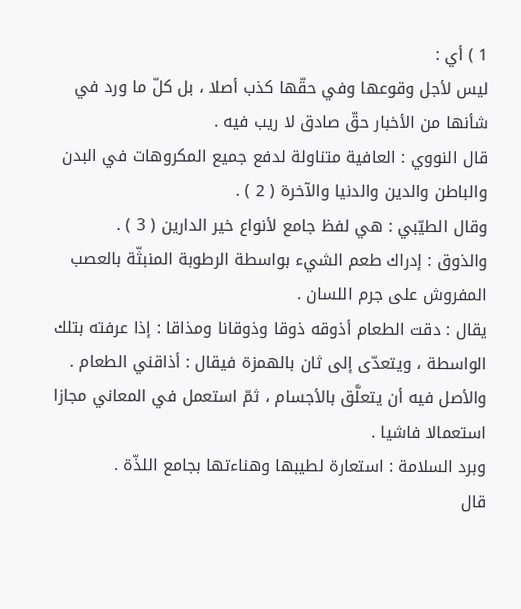1 ) أي :
ليس لأجل وقوعها وفي حقّها كذب أصلا ، بل كلّ ما ورد في شأنها من الأخبار حقّ صادق لا ريب فيه .
قال النووي : العافية متناولة لدفع جميع المكروهات في البدن والباطن والدين والدنيا والآخرة ( 2 ) .
وقال الطيّبي : هي لفظ جامع لأنواع خير الدارين ( 3 ) .
والذوق : إدراك طعم الشيء بواسطة الرطوبة المنبثّة بالعصب المفروش على جرم اللسان .
يقال : دقت الطعام أذوقه ذوقا وذوقانا ومذاقا : إذا عرفته بتلك الواسطة ، ويتعدّى إلى ثان بالهمزة فيقال : أذاقني الطعام . والأصل فيه أن يتعلَّق بالأجسام ، ثمّ استعمل في المعاني مجازا استعمالا فاشيا .
وبرد السلامة : استعارة لطيبها وهناءتها بجامع اللذّة .
قال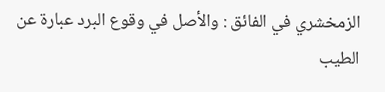الزمخشري في الفائق : والأصل في وقوع البرد عبارة عن الطيب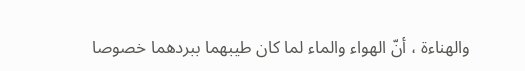والهناءة ، أنّ الهواء والماء لما كان طيبهما ببردهما خصوصا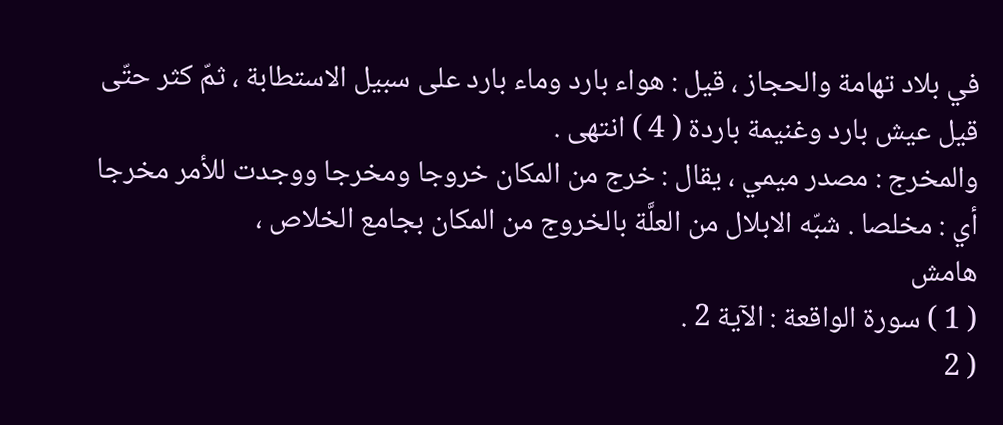في بلاد تهامة والحجاز ، قيل : هواء بارد وماء بارد على سبيل الاستطابة ، ثمّ كثر حتّى قيل عيش بارد وغنيمة باردة ( 4 ) انتهى .
والمخرج : مصدر ميمي ، يقال : خرج من المكان خروجا ومخرجا ووجدت للأمر مخرجا أي : مخلصا . شبّه الابلال من العلَّة بالخروج من المكان بجامع الخلاص ،
هامش
( 1 ) سورة الواقعة : الآية 2 .
( 2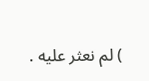) لم نعثر عليه .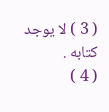( 3 ) لا يوجد كتابه .
( 4 )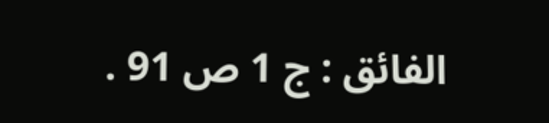الفائق : ج 1 ص 91 .